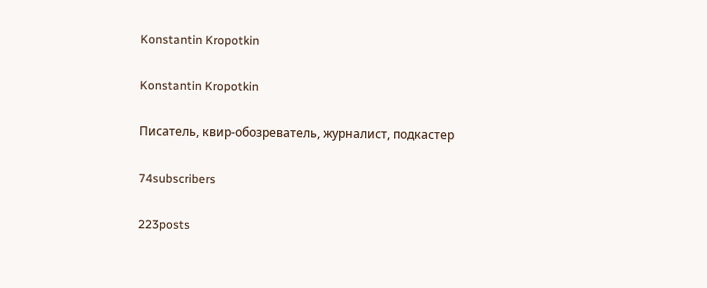Konstantin Kropotkin

Konstantin Kropotkin

Писатель, квир-обозреватель, журналист, подкастер

74subscribers

223posts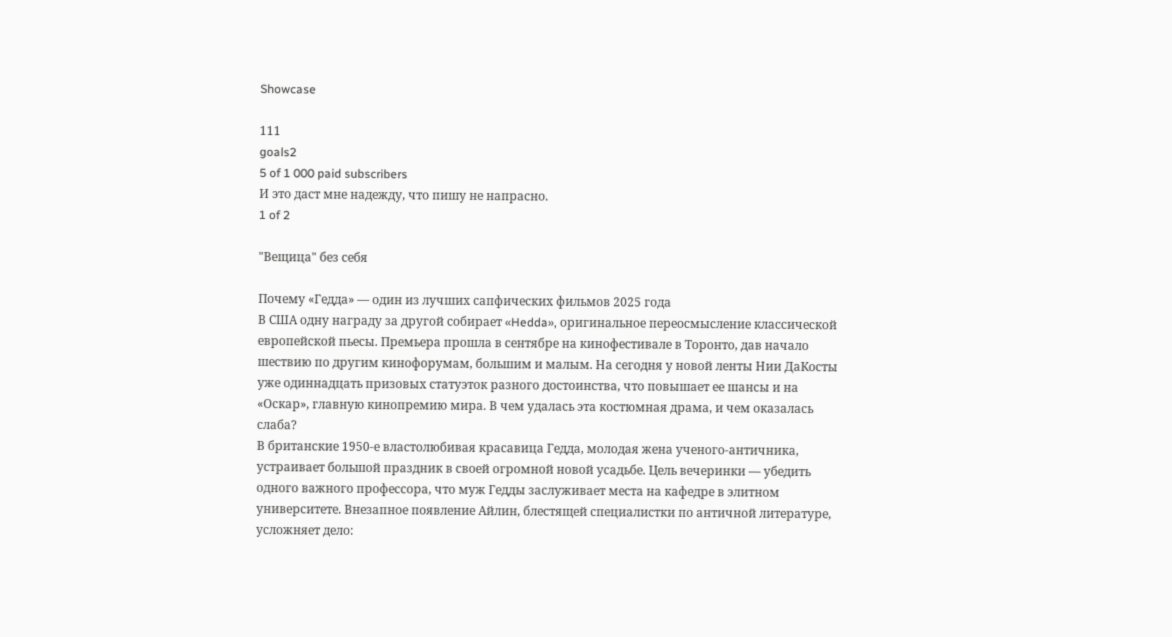Showcase

111
goals2
5 of 1 000 paid subscribers
И это даст мне надежду, что пишу не напрасно.
1 of 2

"Вещица" без себя

Почему «Гедда» — один из лучших сапфических фильмов 2025 года
В США одну награду за другой собирает «Hedda», оригинальное переосмысление классической европейской пьесы. Премьера прошла в сентябре на кинофестивале в Торонто, дав начало шествию по другим кинофорумам, большим и малым. На сегодня у новой ленты Нии ДаКосты уже одиннадцать призовых статуэток разного достоинства, что повышает ее шансы и на «Оскар», главную кинопремию мира. В чем удалась эта костюмная драма, и чем оказалась слаба?
В британские 1950-е властолюбивая красавица Гедда, молодая жена ученого-античника, устраивает большой праздник в своей огромной новой усадьбе. Цель вечеринки — убедить одного важного профессора, что муж Гедды заслуживает места на кафедре в элитном университете. Внезапное появление Айлин, блестящей специалистки по античной литературе, усложняет дело: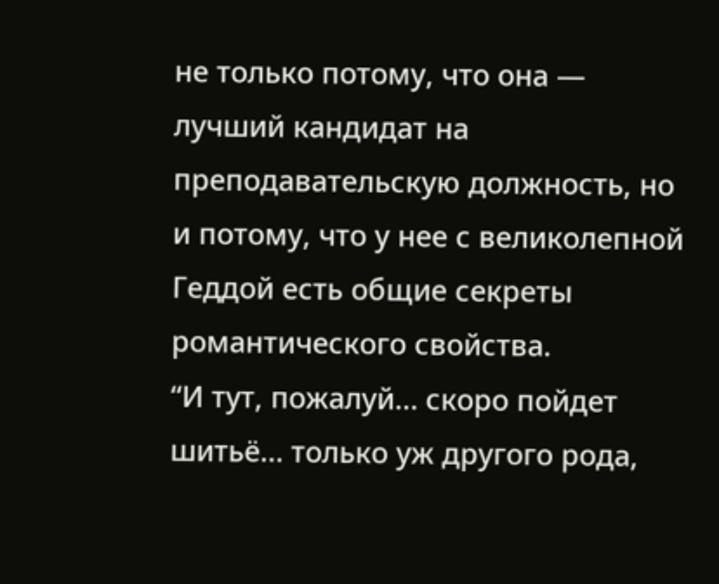не только потому, что она — лучший кандидат на преподавательскую должность, но и потому, что у нее с великолепной Геддой есть общие секреты романтического свойства.
“И тут, пожалуй… скоро пойдет шитьё… только уж другого рода,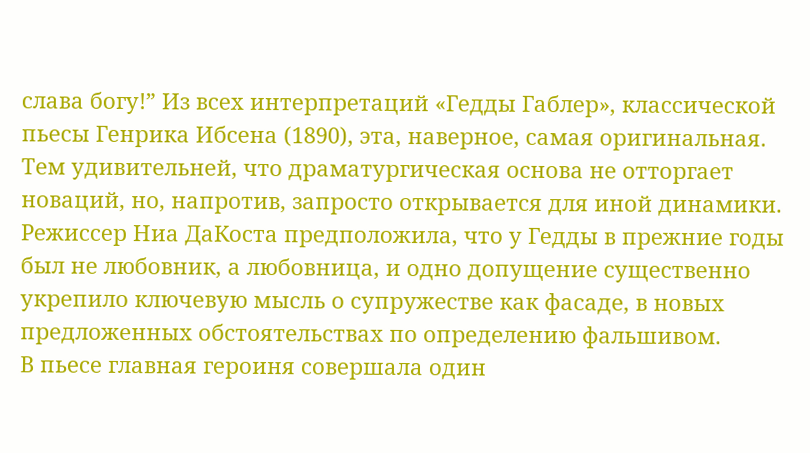слава богу!” Из всех интерпретаций «Гедды Габлер», классической пьесы Генрика Ибсена (1890), эта, наверное, самая оригинальная. Тем удивительней, что драматургическая основа не отторгает новаций, но, напротив, запросто открывается для иной динамики. Режиссер Ниа ДаКоста предположила, что у Гедды в прежние годы был не любовник, а любовница, и одно допущение существенно укрепило ключевую мысль о супружестве как фасаде, в новых предложенных обстоятельствах по определению фальшивом.
В пьесе главная героиня совершала один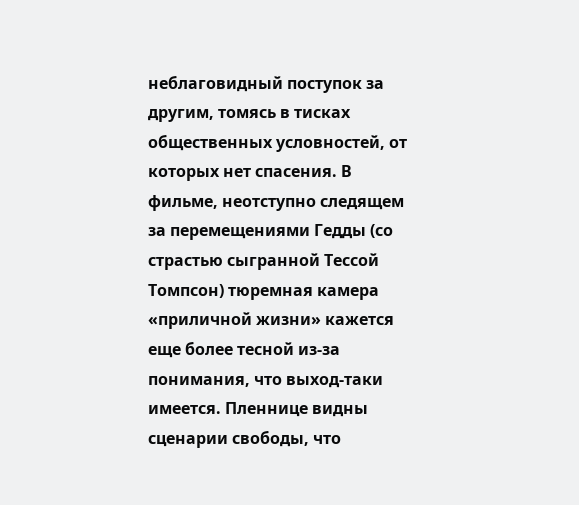неблаговидный поступок за другим, томясь в тисках общественных условностей, от которых нет спасения. В фильме, неотступно следящем за перемещениями Гедды (со страстью сыгранной Тессой Томпсон) тюремная камера «приличной жизни» кажется еще более тесной из-за понимания, что выход-таки имеется. Пленнице видны сценарии свободы, что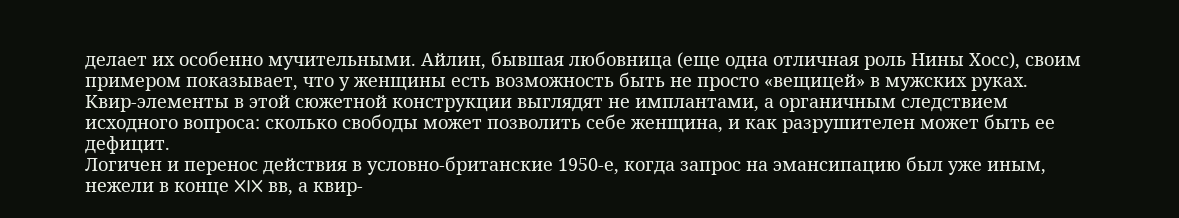делает их особенно мучительными. Айлин, бывшая любовница (еще одна отличная роль Нины Хосс), своим примером показывает, что у женщины есть возможность быть не просто «вещицей» в мужских руках. Квир-элементы в этой сюжетной конструкции выглядят не имплантами, а органичным следствием исходного вопроса: сколько свободы может позволить себе женщина, и как разрушителен может быть ее дефицит.
Логичен и перенос действия в условно-британские 1950-е, когда запрос на эмансипацию был уже иным, нежели в конце XIX вв, а квир-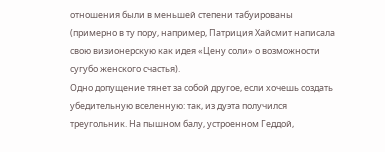отношения были в меньшей степени табуированы (примерно в ту пору, например, Патриция Хайсмит написала свою визионерскую как идея «Цену соли» о возможности сугубо женского счастья).
Одно допущение тянет за собой другое, если хочешь создать убедительную вселенную: так, из дуэта получился треугольник. На пышном балу, устроенном Геддой,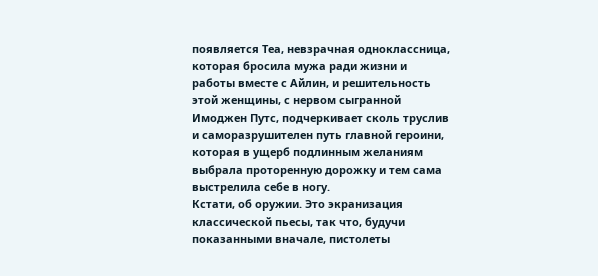появляется Теа, невзрачная одноклассница, которая бросила мужа ради жизни и работы вместе с Айлин, и решительность этой женщины, с нервом сыгранной Имоджен Путс, подчеркивает сколь труслив и саморазрушителен путь главной героини, которая в ущерб подлинным желаниям выбрала проторенную дорожку и тем сама выстрелила себе в ногу.
Кстати, об оружии. Это экранизация классической пьесы, так что, будучи показанными вначале, пистолеты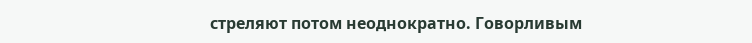стреляют потом неоднократно. Говорливым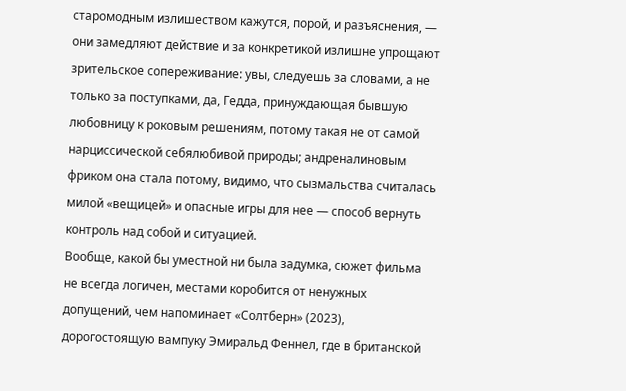старомодным излишеством кажутся, порой, и разъяснения, — они замедляют действие и за конкретикой излишне упрощают зрительское сопереживание: увы, следуешь за словами, а не только за поступками, да, Гедда, принуждающая бывшую любовницу к роковым решениям, потому такая не от самой нарциссической себялюбивой природы; андреналиновым фриком она стала потому, видимо, что сызмальства считалась милой «вещицей» и опасные игры для нее — способ вернуть контроль над собой и ситуацией.
Вообще, какой бы уместной ни была задумка, сюжет фильма не всегда логичен, местами коробится от ненужных допущений, чем напоминает «Солтберн» (2023), дорогостоящую вампуку Эмиральд Феннел, где в британской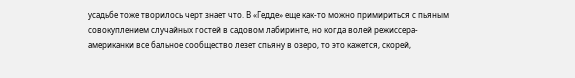усадьбе тоже творилось черт знает что. В «Гедде» еще как-то можно примириться с пьяным совокуплением случайных гостей в садовом лабиринте, но когда волей режиссера-американки все бальное сообщество лезет спьяну в озеро, то это кажется, скорей,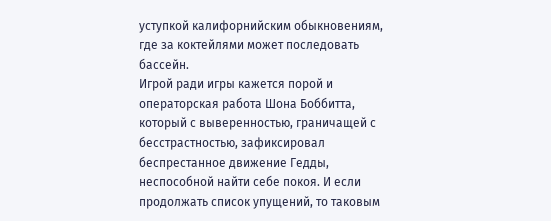уступкой калифорнийским обыкновениям, где за коктейлями может последовать бассейн.
Игрой ради игры кажется порой и операторская работа Шона Боббитта, который с выверенностью, граничащей с бесстрастностью, зафиксировал беспрестанное движение Гедды, неспособной найти себе покоя. И если продолжать список упущений, то таковым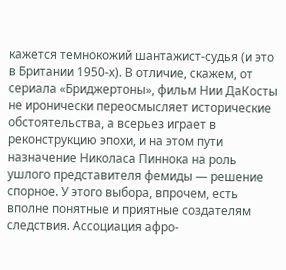кажется темнокожий шантажист-судья (и это в Британии 1950-х). В отличие, скажем, от сериала «Бриджертоны», фильм Нии ДаКосты не иронически переосмысляет исторические обстоятельства, а всерьез играет в реконструкцию эпохи, и на этом пути назначение Николаса Пиннока на роль ушлого представителя фемиды — решение спорное. У этого выбора, впрочем, есть вполне понятные и приятные создателям следствия. Ассоциация афро-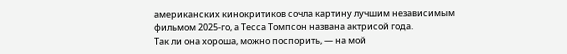американских кинокритиков сочла картину лучшим независимым фильмом 2025-го, а Тесса Томпсон названа актрисой года.
Так ли она хороша, можно поспорить, — на мой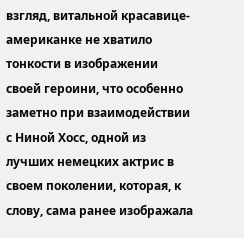взгляд, витальной красавице-американке не хватило тонкости в изображении своей героини, что особенно заметно при взаимодействии с Ниной Хосс, одной из лучших немецких актрис в своем поколении, которая, к слову, сама ранее изображала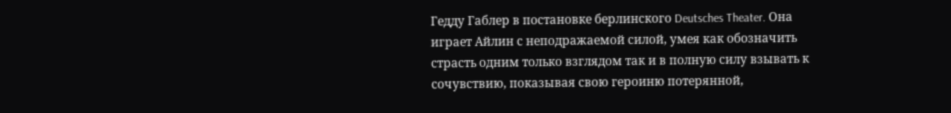Гедду Габлер в постановке берлинского Deutsches Theater. Она играет Айлин с неподражаемой силой, умея как обозначить страсть одним только взглядом так и в полную силу взывать к сочувствию, показывая свою героиню потерянной,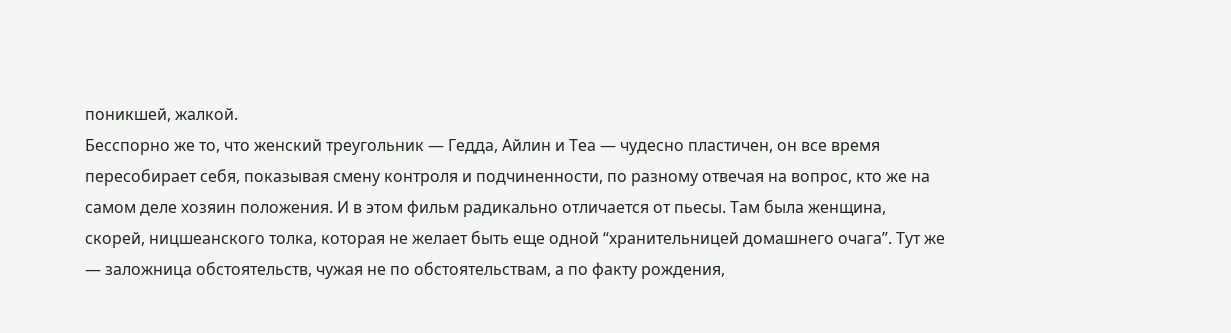поникшей, жалкой.
Бесспорно же то, что женский треугольник — Гедда, Айлин и Теа — чудесно пластичен, он все время пересобирает себя, показывая смену контроля и подчиненности, по разному отвечая на вопрос, кто же на самом деле хозяин положения. И в этом фильм радикально отличается от пьесы. Там была женщина, скорей, ницшеанского толка, которая не желает быть еще одной “хранительницей домашнего очага”. Тут же — заложница обстоятельств, чужая не по обстоятельствам, а по факту рождения,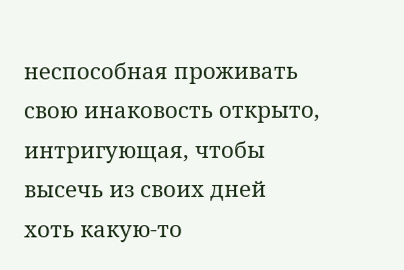неспособная проживать свою инаковость открыто, интригующая, чтобы высечь из своих дней хоть какую-то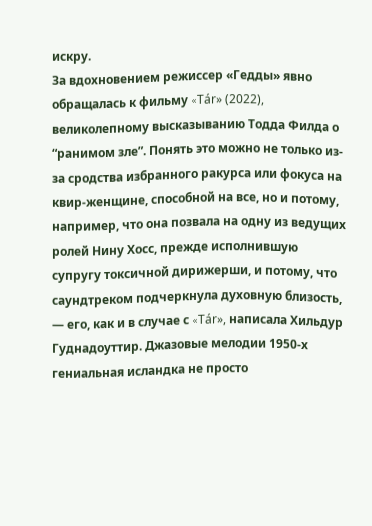искру.
За вдохновением режиссер «Гедды» явно обращалась к фильму «Tár» (2022), великолепному высказыванию Тодда Филда о “ранимом зле”. Понять это можно не только из-за сродства избранного ракурса или фокуса на квир-женщине, способной на все, но и потому, например, что она позвала на одну из ведущих ролей Нину Хосс, прежде исполнившую супругу токсичной дирижерши, и потому, что саундтреком подчеркнула духовную близость, — его, как и в случае с «Tár», написала Хильдур Гуднадоуттир. Джазовые мелодии 1950-х гениальная исландка не просто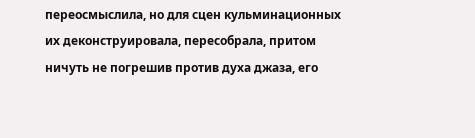переосмыслила, но для сцен кульминационных их деконструировала, пересобрала, притом ничуть не погрешив против духа джаза, его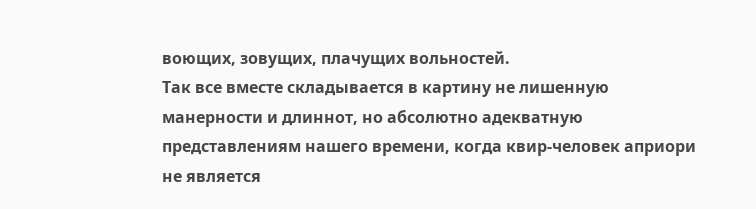воющих, зовущих, плачущих вольностей.
Так все вместе складывается в картину не лишенную манерности и длиннот, но абсолютно адекватную представлениям нашего времени, когда квир-человек априори не является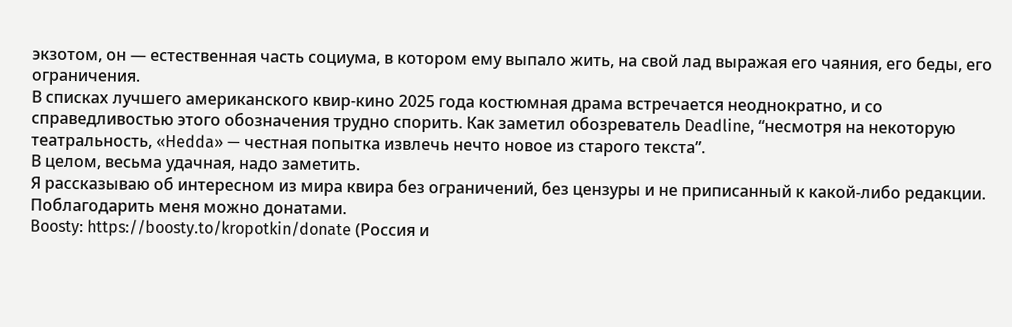экзотом, он — естественная часть социума, в котором ему выпало жить, на свой лад выражая его чаяния, его беды, его ограничения.
В списках лучшего американского квир-кино 2025 года костюмная драма встречается неоднократно, и со справедливостью этого обозначения трудно спорить. Как заметил обозреватель Deadline, “несмотря на некоторую театральность, «Hedda» — честная попытка извлечь нечто новое из старого текста”.
В целом, весьма удачная, надо заметить.
Я рассказываю об интересном из мира квира без ограничений, без цензуры и не приписанный к какой-либо редакции. Поблагодарить меня можно донатами.
Boosty: https://boosty.to/kropotkin/donate (Россия и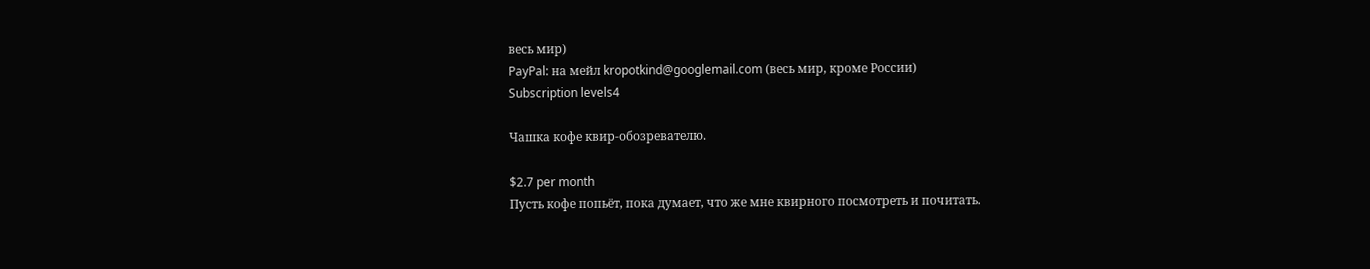весь мир)
PayPal: на мейл kropotkind@googlemail.com (весь мир, кроме России)
Subscription levels4

Чашка кофе квир-обозревателю.

$2.7 per month
Пусть кофе попьёт, пока думает, что же мне квирного посмотреть и почитать.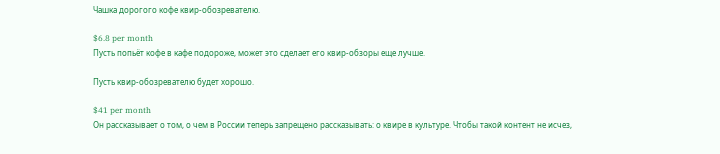Чашка дорогого кофе квир-обозревателю.

$6.8 per month
Пусть попьёт кофе в кафе подороже, может это сделает его квир-обзоры еще лучше.

Пусть квир-обозревателю будет хорошо.

$41 per month
Он рассказывает о том, о чем в России теперь запрещено рассказывать: о квире в культуре. Чтобы такой контент не исчез,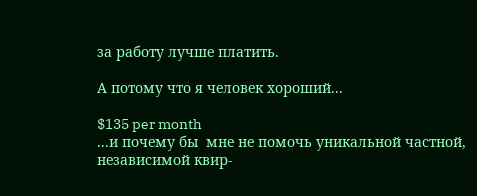за работу лучше платить.

А потому что я человек хороший...

$135 per month
...и почему бы  мне не помочь уникальной частной, независимой квир-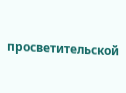просветительской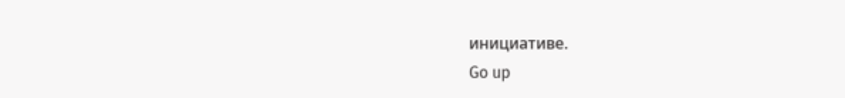инициативе.
Go up